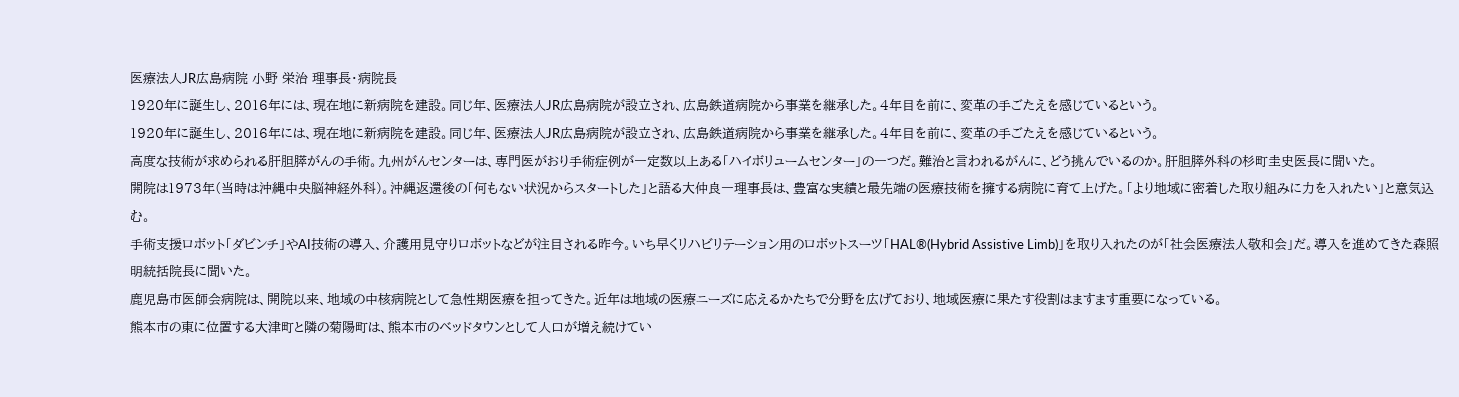医療法人JR広島病院 小野 栄治 理事長・病院長
1920年に誕生し、2016年には、現在地に新病院を建設。同じ年、医療法人JR広島病院が設立され、広島鉄道病院から事業を継承した。4年目を前に、変革の手ごたえを感じているという。
1920年に誕生し、2016年には、現在地に新病院を建設。同じ年、医療法人JR広島病院が設立され、広島鉄道病院から事業を継承した。4年目を前に、変革の手ごたえを感じているという。
高度な技術が求められる肝胆膵がんの手術。九州がんセンターは、専門医がおり手術症例が一定数以上ある「ハイボリュームセンター」の一つだ。難治と言われるがんに、どう挑んでいるのか。肝胆膵外科の杉町圭史医長に聞いた。
開院は1973年(当時は沖縄中央脳神経外科)。沖縄返還後の「何もない状況からスタートした」と語る大仲良一理事長は、豊富な実績と最先端の医療技術を擁する病院に育て上げた。「より地域に密着した取り組みに力を入れたい」と意気込む。
手術支援ロボット「ダビンチ」やAI技術の導入、介護用見守りロボットなどが注目される昨今。いち早くリハビリテーション用のロボットスーツ「HAL®(Hybrid Assistive Limb)」を取り入れたのが「社会医療法人敬和会」だ。導入を進めてきた森照明統括院長に聞いた。
鹿児島市医師会病院は、開院以来、地域の中核病院として急性期医療を担ってきた。近年は地域の医療ニーズに応えるかたちで分野を広げており、地域医療に果たす役割はますます重要になっている。
熊本市の東に位置する大津町と隣の菊陽町は、熊本市のベッドタウンとして人口が増え続けてい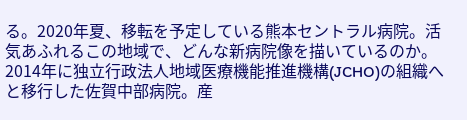る。2020年夏、移転を予定している熊本セントラル病院。活気あふれるこの地域で、どんな新病院像を描いているのか。
2014年に独立行政法人地域医療機能推進機構(JCHO)の組織へと移行した佐賀中部病院。産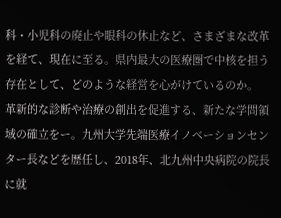科・小児科の廃止や眼科の休止など、さまざまな改革を経て、現在に至る。県内最大の医療圏で中核を担う存在として、どのような経営を心がけているのか。
革新的な診断や治療の創出を促進する、新たな学問領域の確立をー。九州大学先端医療イノベーションセンター長などを歴任し、2018年、北九州中央病院の院長に就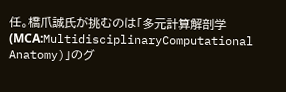任。橋爪誠氏が挑むのは「多元計算解剖学(МCA:MultidisciplinaryComputational Anatomy)」のグ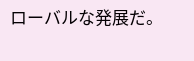ローバルな発展だ。